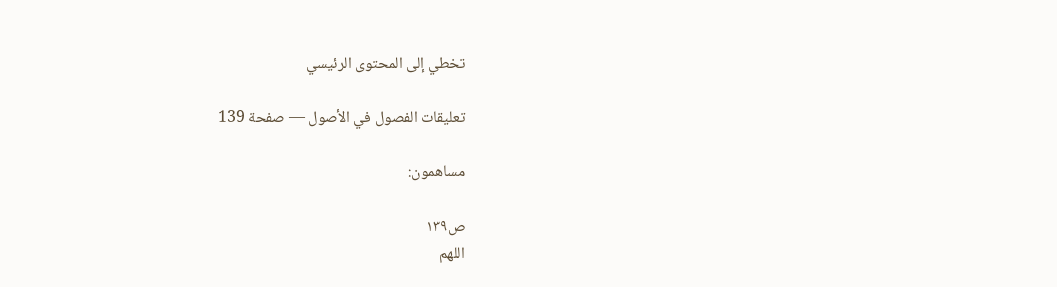تخطي إلى المحتوى الرئيسي

تعليقات الفصول في الأصول — صفحة 139

مساهمون:

ص١٣٩
اللهم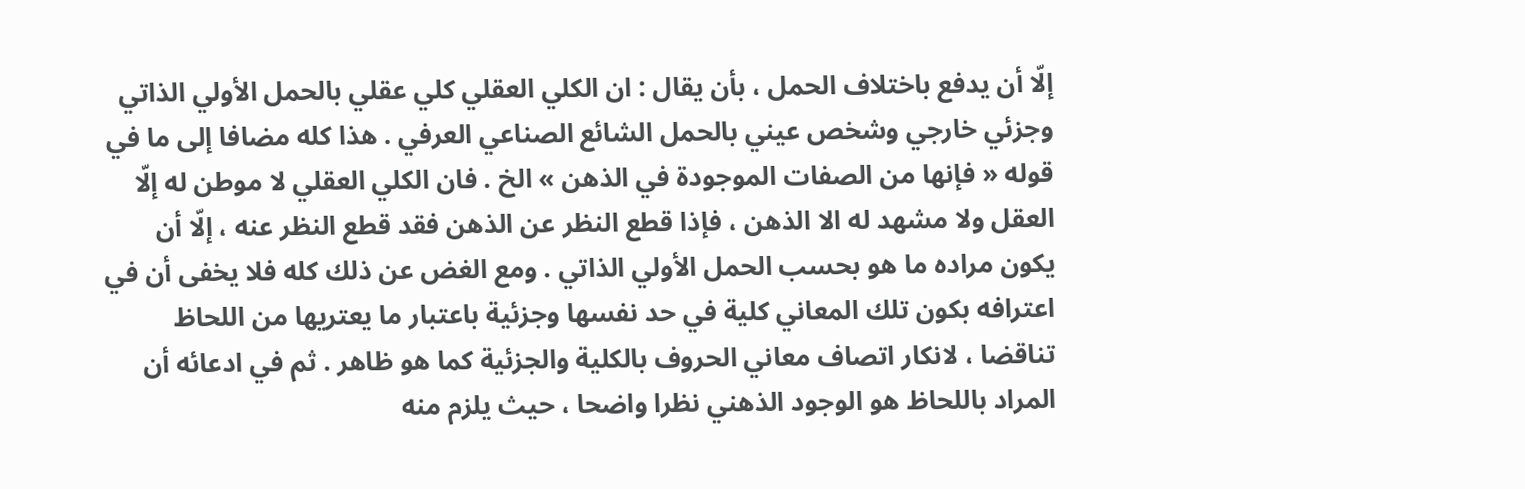إلّا أن يدفع باختلاف الحمل ، بأن يقال : ان الكلي العقلي كلي عقلي بالحمل الأولي الذاتي وجزئي خارجي وشخص عيني بالحمل الشائع الصناعي العرفي . هذا كله مضافا إلى ما في قوله « فإنها من الصفات الموجودة في الذهن » الخ . فان الكلي العقلي لا موطن له إلّا العقل ولا مشهد له الا الذهن ، فإذا قطع النظر عن الذهن فقد قطع النظر عنه ، إلّا أن يكون مراده ما هو بحسب الحمل الأولي الذاتي . ومع الغض عن ذلك كله فلا يخفى أن في اعترافه بكون تلك المعاني كلية في حد نفسها وجزئية باعتبار ما يعتريها من اللحاظ تناقضا ، لانكار اتصاف معاني الحروف بالكلية والجزئية كما هو ظاهر . ثم في ادعائه أن المراد باللحاظ هو الوجود الذهني نظرا واضحا ، حيث يلزم منه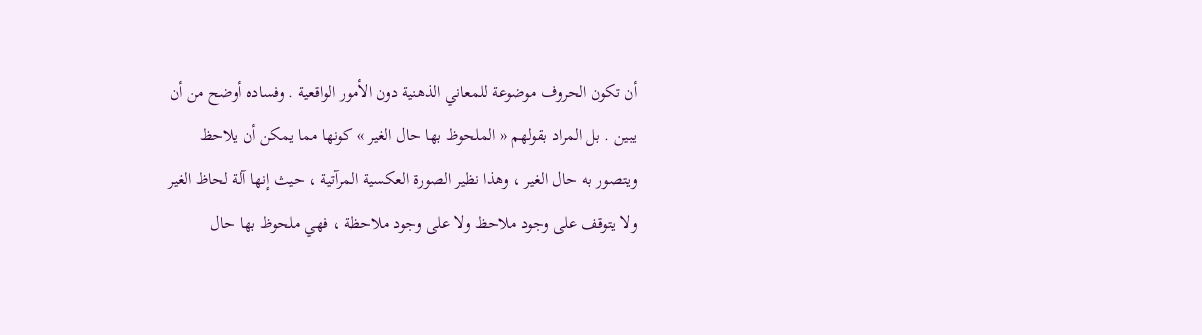أن تكون الحروف موضوعة للمعاني الذهنية دون الأمور الواقعية . وفساده أوضح من أن يبين . بل المراد بقولهم « الملحوظ بها حال الغير » كونها مما يمكن أن يلاحظ ويتصور به حال الغير ، وهذا نظير الصورة العكسية المرآتية ، حيث إنها آلة لحاظ الغير ولا يتوقف على وجود ملاحظ ولا على وجود ملاحظة ، فهي ملحوظ بها حال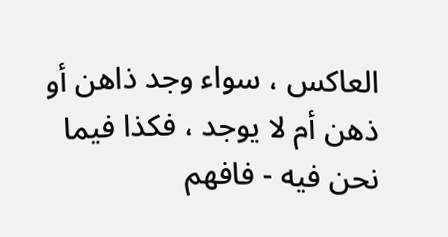العاكس ، سواء وجد ذاهن أو ذهن أم لا يوجد ، فكذا فيما نحن فيه - فافهم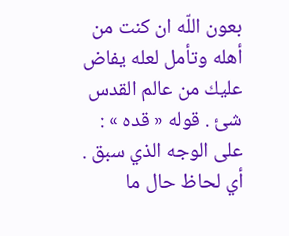بعون اللّه ان كنت من أهله وتأمل لعله يفاض عليك من عالم القدس شئ . قوله « قده » : على الوجه الذي سبق . أي لحاظ حال ما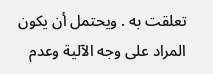تعلقت به . ويحتمل أن يكون المراد على وجه الآلية وعدم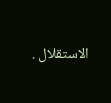الاستقلال .